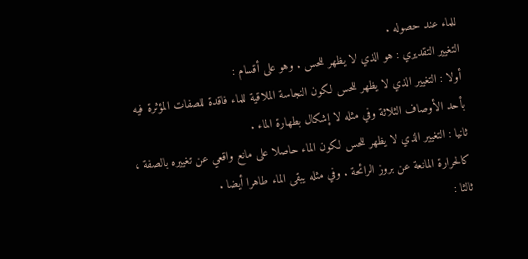للماء عند حصوله .
التغيير التقديري : هو الذي لا يظهر للحس . وهو على أقسام :
أولا : التغيير الذي لا يظهر للحس لكون النجاسة الملاقية للماء فاقدة للصفات المؤثرة فيه بأحد الأوصاف الثلاثة وفي مثله لا إشكال بطهارة الماء .
ثانيا : التغيير الذي لا يظهر للحس لكون الماء حاصلا على مانع واقعي عن تغييره بالصفة ، كالحرارة المانعة عن بروز الرائحة . وفي مثله يبقى الماء طاهرا أيضا .
ثالثا :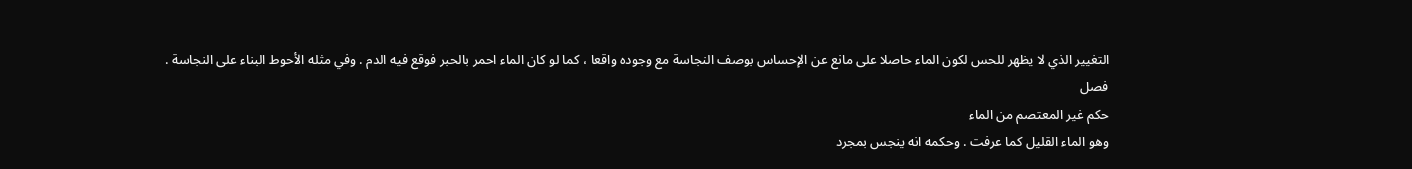التغيير الذي لا يظهر للحس لكون الماء حاصلا على مانع عن الإحساس بوصف النجاسة مع وجوده واقعا ، كما لو كان الماء احمر بالحبر فوقع فيه الدم . وفي مثله الأحوط البناء على النجاسة .
فصل
حكم غير المعتصم من الماء
وهو الماء القليل كما عرفت . وحكمه انه ينجس بمجرد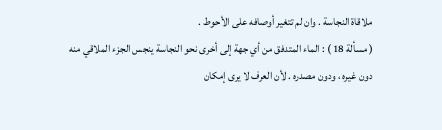ملاقاة النجاسة . وان لم تتغير أوصافه على الأحوط .
( مسألة 18 ) : الماء المتدفق من أي جهة إلى أخرى نحو النجاسة ينجس الجزء الملاقي منه دون غيره ، ودون مصدره . لأن العرف لا يرى إمكان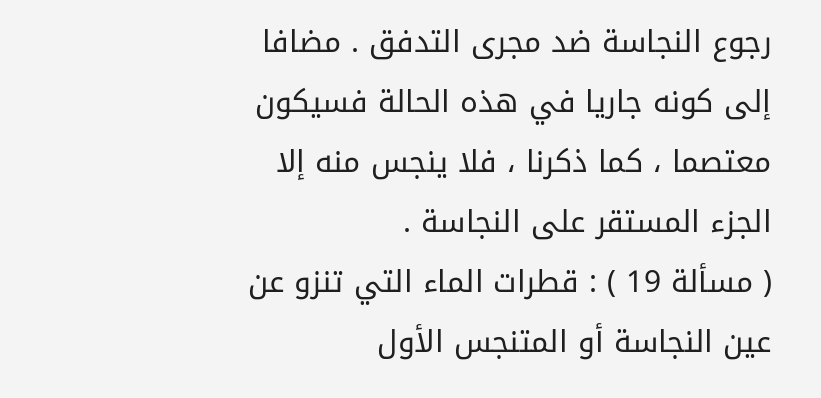رجوع النجاسة ضد مجرى التدفق . مضافا إلى كونه جاريا في هذه الحالة فسيكون معتصما ، كما ذكرنا ، فلا ينجس منه إلا الجزء المستقر على النجاسة .
( مسألة 19 ) : قطرات الماء التي تنزو عن عين النجاسة أو المتنجس الأول